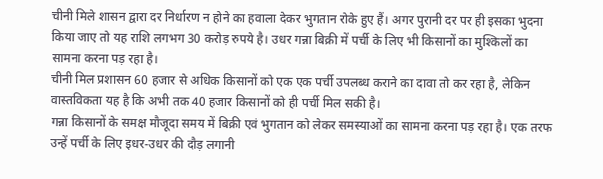चीनी मिले शासन द्वारा दर निर्धारण न होने का हवाला देकर भुगतान रोके हुए हैं। अगर पुरानी दर पर ही इसका भुदना किया जाए तो यह राशि लगभग 30 करोड़ रुपये है। उधर गन्ना बिक्री में पर्ची के लिए भी किसानों का मुश्किलों का सामना करना पड़ रहा है।
चीनी मिल प्रशासन 60 हजार से अधिक किसानों को एक एक पर्ची उपलब्ध कराने का दावा तो कर रहा है, लेकिन वास्तविकता यह है कि अभी तक 40 हजार किसानों को ही पर्ची मिल सकी है।
गन्ना किसानों के समक्ष मौजूदा समय में बिक्री एवं भुगतान को लेकर समस्याओं का सामना करना पड़ रहा है। एक तरफ उन्हें पर्ची के लिए इधर-उधर की दौड़ लगानी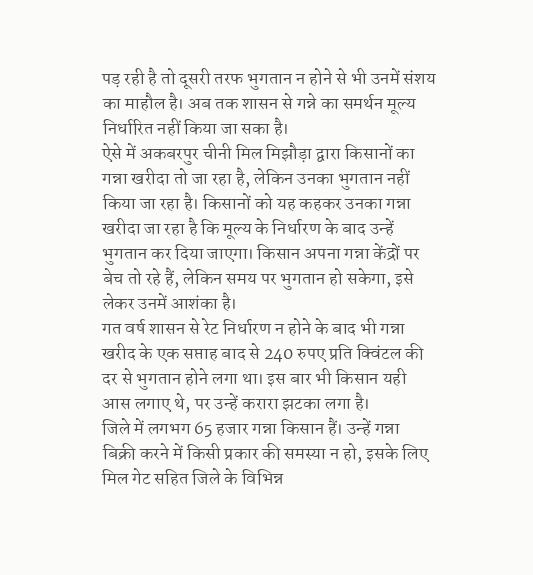पड़ रही है तो दूसरी तरफ भुगतान न होने से भी उनमें संशय का माहौल है। अब तक शासन से गन्ने का समर्थन मूल्य निर्धारित नहीं किया जा सका है।
ऐसे में अकबरपुर चीनी मिल मिझौड़ा द्वारा किसानों का गन्ना खरीदा तो जा रहा है, लेकिन उनका भुगतान नहीं किया जा रहा है। किसानों को यह कहकर उनका गन्ना खरीदा जा रहा है कि मूल्य के निर्धारण के बाद उन्हें भुगतान कर दिया जाएगा। किसान अपना गन्ना केंद्रों पर बेच तो रहे हैं, लेकिन समय पर भुगतान हो सकेगा, इसे लेकर उनमें आशंका है।
गत वर्ष शासन से रेट निर्धारण न होने के बाद भी गन्ना खरीद के एक सप्ताह बाद से 240 रुपए प्रति क्विंटल की दर से भुगतान होने लगा था। इस बार भी किसान यही आस लगाए थे, पर उन्हें करारा झटका लगा है।
जिले में लगभग 65 हजार गन्ना किसान हैं। उन्हें गन्ना बिक्री करने में किसी प्रकार की समस्या न हो, इसके लिए मिल गेट सहित जिले के विभिन्न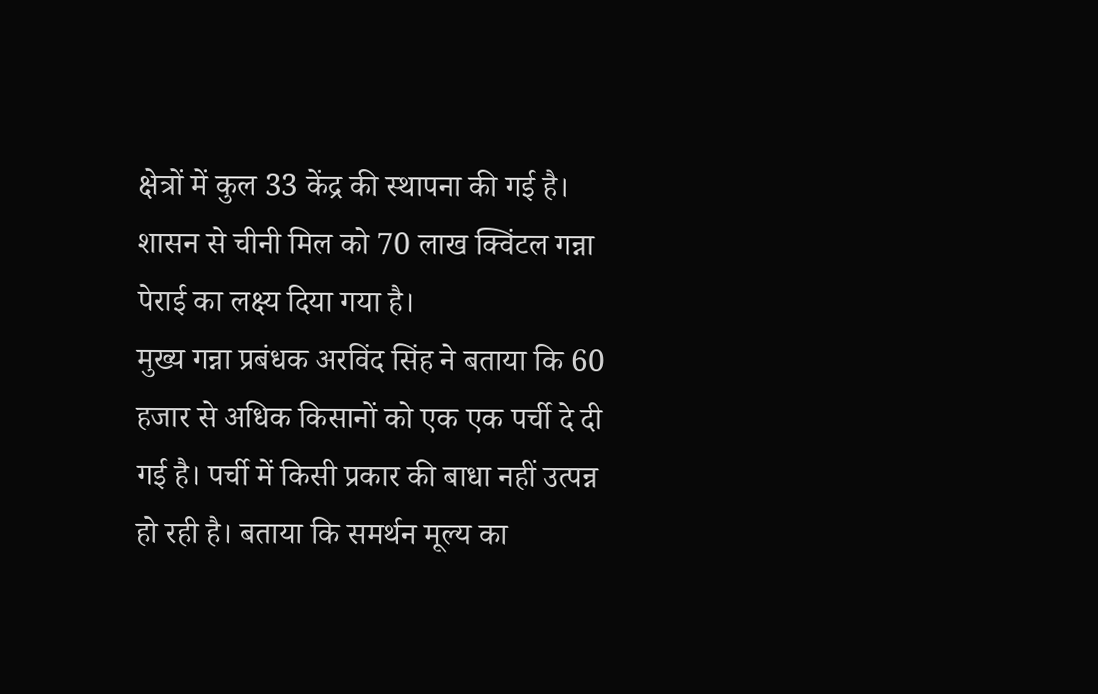क्षेत्रों में कुल 33 केंद्र की स्थापना की गई है। शासन से चीनी मिल को 70 लाख क्विंटल गन्ना पेराई का लक्ष्य दिया गया है।
मुख्य गन्ना प्रबंधक अरविंद सिंह ने बताया कि 60 हजार से अधिक किसानों को एक एक पर्ची दे दी गई है। पर्ची में किसी प्रकार की बाधा नहीं उत्पन्न हो रही है। बताया कि समर्थन मूल्य का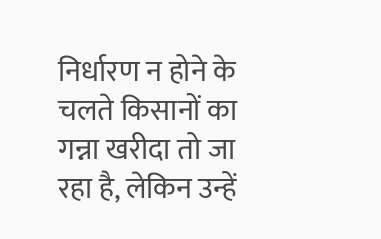निर्धारण न होने के चलते किसानों का गन्ना खरीदा तो जा रहा है, लेकिन उन्हें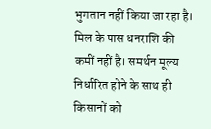भुगतान नहीं किया जा रहा है।
मिल के पास धनराशि की कमीं नहीं है। समर्थन मूल्य निर्धारित होने के साथ ही किसानों को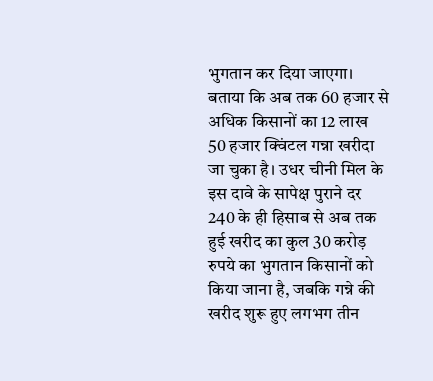भुगतान कर दिया जाएगा। बताया कि अब तक 60 हजार से अधिक किसानों का 12 लाख 50 हजार क्विंटल गन्ना खरीदा जा चुका है। उधर चीनी मिल के इस दावे के सापेक्ष पुराने दर 240 के ही हिसाब से अब तक हुई खरीद का कुल 30 करोड़ रुपये का भुगतान किसानों को किया जाना है, जबकि गन्ने की खरीद शुरू हुए लगभग तीन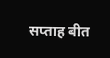सप्ताह बीत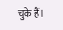चुके हैं।